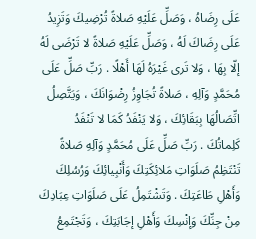عَلَى رِضَاهُ ، وَصَلِّ عَلَيْهِ صَلاةً تُرْضِيكَ وَتَزِيدُ عَلَى رِضَاكَ لَهُ ، وَصَلِّ عَلَيْهِ صَلاةً لا تَرْضَى لَهُ إلّا بِهَا ، وَلا تَرى غَيْرَهُ لَهَا أَهْلًا . رَبِّ صَلِّ عَلَى مُحَمَّدٍ وَآلِهِ ، صَلاةً تُجَاوِزُ رِضْوَانَكَ ، وَيَتَّصِلُ اتِّصَالُهَا بِبَقَائِكَ ، وَلا يَنْفَدُ كَمَا لا تَنْفَدُ كَلِماتُكَ . رَبِّ صَلِّ عَلَى مُحَمَّدٍ وَآلِهِ صَلاةً تَنْتَظِمُ صَلَوَاتِ مَلائِكَتِكَ وَأَنْبِيائِكَ وَرُسُلِكَ وَأَهْلِ طَاعَتِكَ . وَتَشْتَمِلُ عَلَى صَلَوَاتِ عِبَادِكَ مِنْ جِنِّكَ وَإنْسِكَ وَأَهْلِ إجَابَتِكَ ، وَتَجْتَمِعُ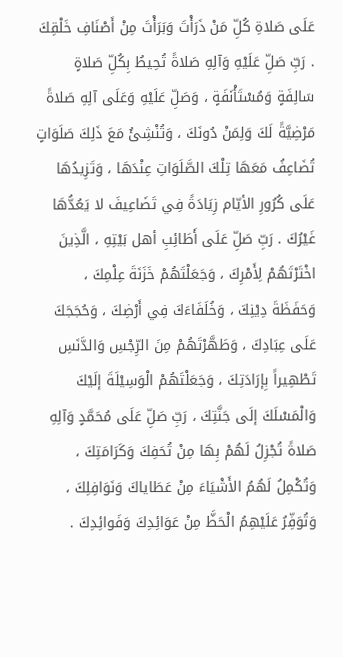عَلَى صَلاةِ كُلِّ مَنْ ذَرَأْتَ وَبَرَأْتَ مِنْ أَصْنَافِ خَلْقِكَ . رَبِّ صَلِّ عَلَيْهِ وَآلِهِ صَلاةً تُحِيطُ بِكُلِّ صَلاةٍ سَالِفَةٍ وَمُسْتَأْنَفَةٍ ، وَصَلِّ عَلَيْهِ وَعَلَى آلِهِ صَلاةً مَرْضِيَّةً لَكَ وَلِمَنْ دُونَكَ ، وَتُنْشِئُ مَعَ ذَلِكَ صَلَوَاتٍ تُضَاعِفُ مَعَهَا تِلْكَ الصَّلَوَاتِ عِنْدَهَا ، وَتَزِيدُهَا عَلَى كُرُورِ الأيّام زِيَادَةً فِي تَضَاعِيفَ لا يَعُدُّهَا غَيْرُكَ . رَبِّ صَلِّ عَلَى أَطَائِبِ أهل بَيْتِهِ ، الَّذِينَ اخْتَرْتَهُمْ لِأَمْرِكَ ، وَجَعَلْتَهُمْ خَزَنَةَ عِلْمِكَ ، وَحَفَظَةَ دِيْنِكَ ، وَخُلَفَاءَكَ فِي أَرْضِكَ ، وَحُجَجَكَ عَلَى عِبَادِكَ ، وَطَهَّرْتَهُمْ مِنَ الرِّجْسِ وَالدَّنَسِ تَطْهِيراً بِإرَادَتِكَ ، وَجَعَلْتَهُمْ الْوَسِيْلَةَ إلَيْكَ وَالْمَسْلَكَ إلَى جَنَّتِكَ ، رَبِّ صَلِّ عَلَى مُحَمَّدٍ وَآلِهِ صَلاةً تُجْزِلُ لَهُمْ بِهَا مِنْ تُحَفِكَ وَكَرَامَتِكَ ، وَتُكْمِلُ لَهُمُ الأَشْيَاءَ مِنْ عَطَاياكَ وَنَوَافِلِكَ ، وَتُوَفِّرُ عَلَيْهِمُ الْحَظَّ مِنْ عَوَائِدِكَ وَفَوائِدِكَ .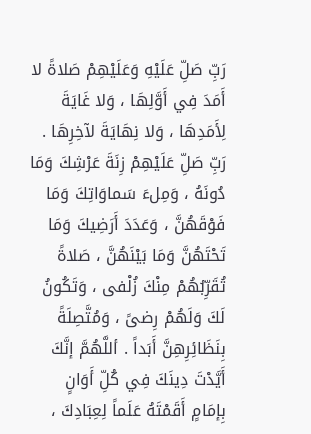رَبِّ صَلِّ عَلَيْهِ وَعَلَيْهِمْ صَلاةً لا أَمَدَ فِي أَوَّلِهَا ، وَلا غَايَةَ لِأَمَدِهَا ، وَلا نِهَايَةَ لآخِرِهَا . رَبِّ صَلِّ عَلَيْهِمْ زِنَةَ عَرْشِكَ وَمَا دُونَهُ ، وَمِلءَ سَماوَاتِكَ وَمَا فَوْقَهُنَّ ، وَعَدَدَ أَرَضِيكَ وَمَا تَحْتَهُنَّ وَمَا بَيْنَهُنَّ ، صَلاةً تُقَرِّبُهُمْ مِنْكَ زُلْفى ، وَتَكُونُ لَكَ وَلَهُمْ رِضىً ، وَمُتَّصِلَةً بِنَظَائِرِهِنَّ أَبَداً . أللَّهُمَّ إنَّكَ أَيَّدْتَ دِينَكَ فِي كُلِّ أَوَانٍ بِإمَامٍ أَقَمْتَهُ عَلَماً لِعِبَادِكَ ،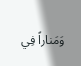وَمَناراً فِي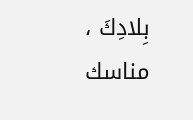بِلادِكَ ،
مناسك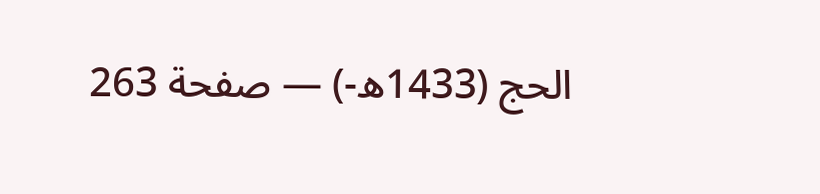الحج (1433ه-) — صفحة 263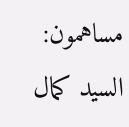مساهمون: السيد كمال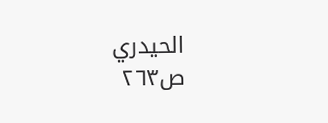الحيدري
ص٢٦٣